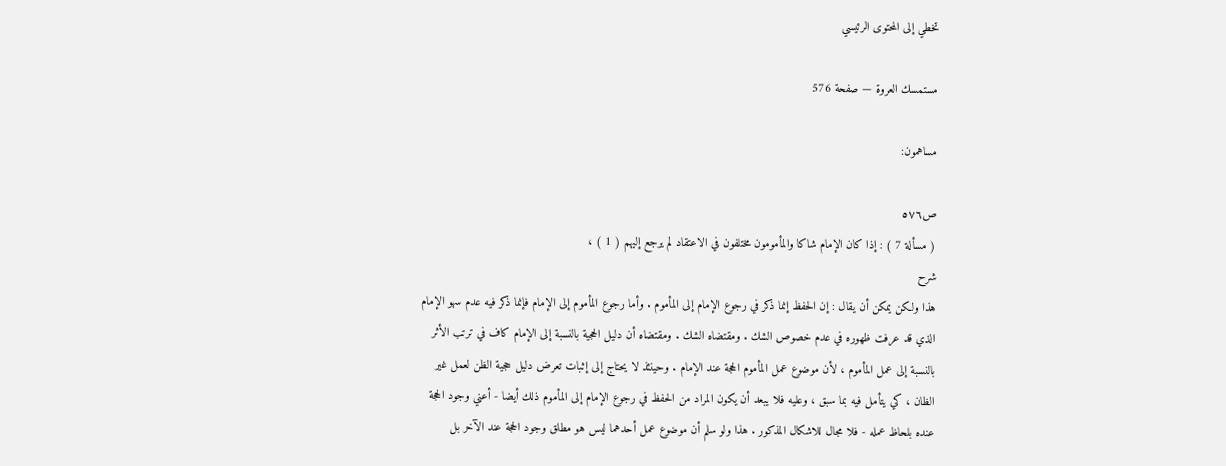تخطي إلى المحتوى الرئيسي

مستمسك العروة — صفحة 576

مساهمون:

ص٥٧٦
( مسألة 7 ) : إذا كان الإمام شاكا والمأمومون مختلفون في الاعتقاد لم يرجع إليهم ( 1 ) ،
شرح
هذا ولكن يمكن أن يقال : إن الحفظ إنما ذكر في رجوع الإمام إلى المأموم . وأما رجوع المأموم إلى الإمام فإنما ذكر فيه عدم سهو الإمام الذي قد عرفت ظهوره في عدم خصوص الشك . ومقتضاه الشك . ومقتضاه أن دليل الحجية بالنسبة إلى الإمام كاف في ترتب الأثر بالنسبة إلى عمل المأموم ، لأن موضوع عمل المأموم الحجة عند الإمام . وحينئذ لا يحتاج إلى إثبات تعرض دليل حجية الظن لعمل غير الظان ، كي يتأمل فيه بما سبق ، وعليه فلا يبعد أن يكون المراد من الحفظ في رجوع الإمام إلى المأموم ذلك أيضا - أعني وجود الحجة عنده بلحاظ عمله - فلا مجال للاشكال المذكور . هذا ولو سلم أن موضوع عمل أحدهما ليس هو مطلق وجود الحجة عند الآخر بل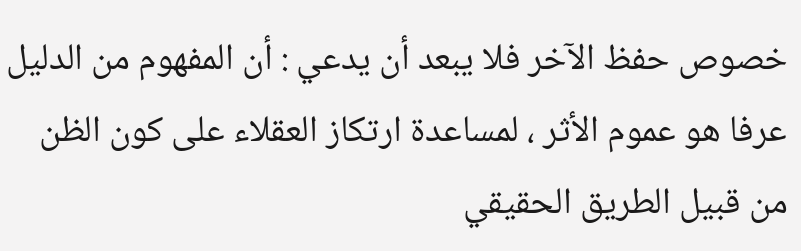خصوص حفظ الآخر فلا يبعد أن يدعي : أن المفهوم من الدليل عرفا هو عموم الأثر ، لمساعدة ارتكاز العقلاء على كون الظن من قبيل الطريق الحقيقي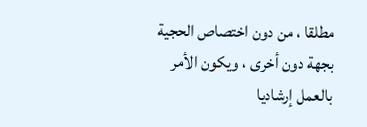مطلقا ، من دون اختصاص الحجية بجهة دون أخرى ، ويكون الأمر بالعمل إرشاديا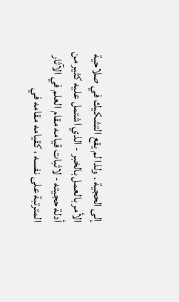إلى الحجية . ولذا لم يقع التشكيك في صلاحية الأمر بالعمل بالخبر - الذي اشتمل عليه كثير من أدلة حجيته - لاثبات قيامه مقام العلم في الآثار المترتبة على نفسه ، كقيامه مقامه في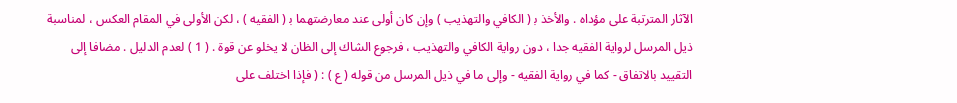الآثار المترتبة على مؤداه . والأخذ ب‍ ( الكافي والتهذيب ) وإن كان أولى عند معارضتهما ب‍ ( الفقيه ) ، لكن الأولى في المقام العكس ، لمناسبة ذيل المرسل لرواية الفقيه جدا ، دون رواية الكافي والتهذيب ، فرجوع الشاك إلى الظان لا يخلو عن قوة . ( 1 ) لعدم الدليل . مضافا إلى التقييد بالاتفاق - كما في رواية الفقيه - وإلى ما في ذيل المرسل من قوله ( ع ) : ( فإذا اختلف على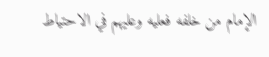الإمام من خلفه فعليه وعليهم في الاحتياط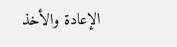الإعادة والأخذ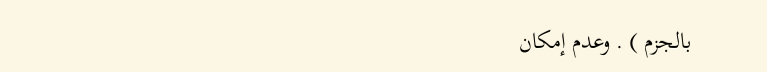بالجزم ) . وعدم إمكان